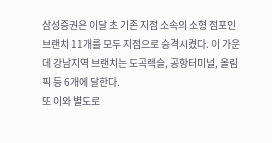삼성증권은 이달 초 기존 지점 소속의 소형 점포인 브랜치 11개를 모두 지점으로 승격시켰다. 이 가운데 강남지역 브랜치는 도곡렉슬, 공항터미널, 올림픽 등 6개에 달한다.
또 이와 별도로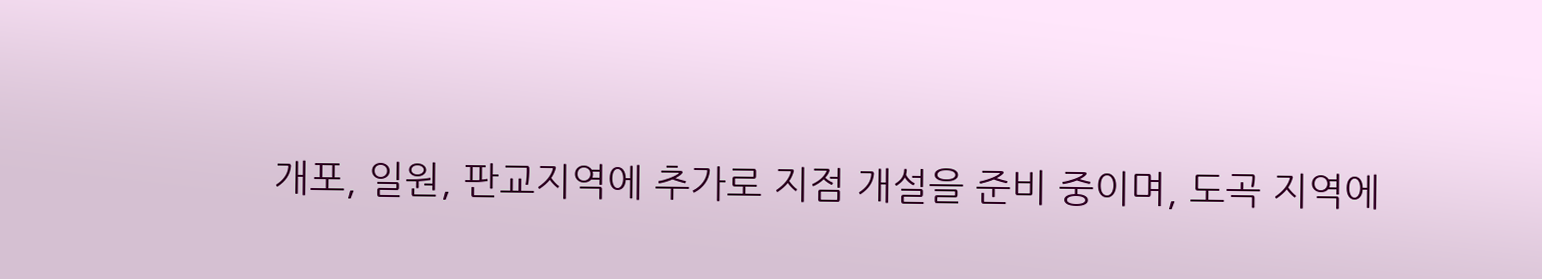개포, 일원, 판교지역에 추가로 지점 개설을 준비 중이며, 도곡 지역에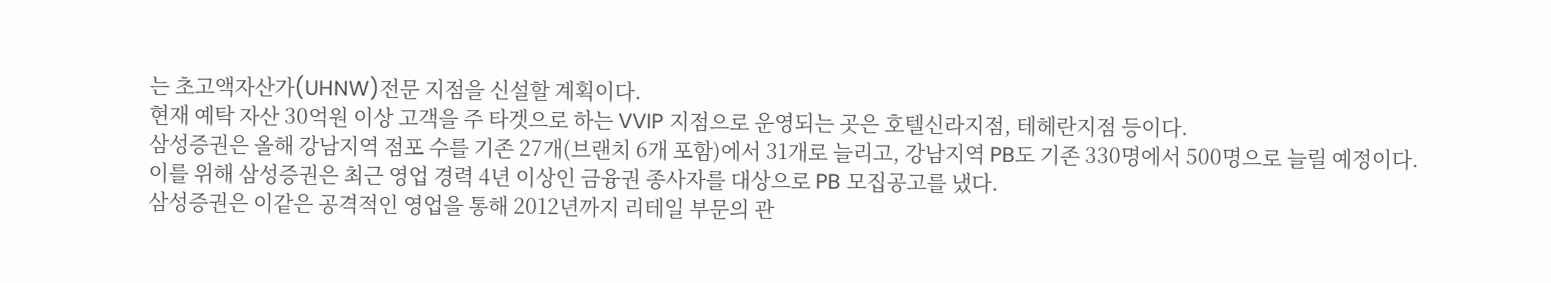는 초고액자산가(UHNW)전문 지점을 신설할 계획이다.
현재 예탁 자산 30억원 이상 고객을 주 타겟으로 하는 VVIP 지점으로 운영되는 곳은 호텔신라지점, 테헤란지점 등이다.
삼성증권은 올해 강남지역 점포 수를 기존 27개(브랜치 6개 포함)에서 31개로 늘리고, 강남지역 PB도 기존 330명에서 500명으로 늘릴 예정이다.
이를 위해 삼성증권은 최근 영업 경력 4년 이상인 금융권 종사자를 대상으로 PB 모집공고를 냈다.
삼성증권은 이같은 공격적인 영업을 통해 2012년까지 리테일 부문의 관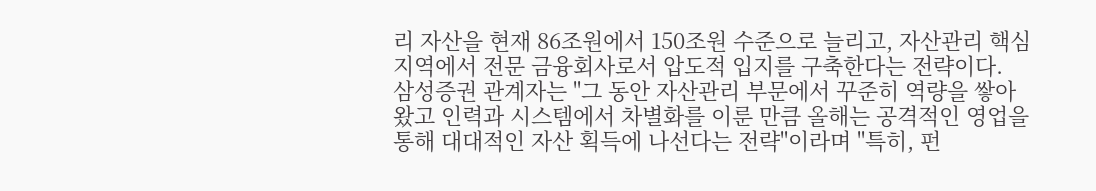리 자산을 현재 86조원에서 150조원 수준으로 늘리고, 자산관리 핵심지역에서 전문 금융회사로서 압도적 입지를 구축한다는 전략이다.
삼성증권 관계자는 "그 동안 자산관리 부문에서 꾸준히 역량을 쌓아왔고 인력과 시스템에서 차별화를 이룬 만큼 올해는 공격적인 영업을 통해 대대적인 자산 획득에 나선다는 전략"이라며 "특히, 펀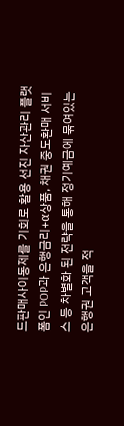드판매사이동제를 기회로 활용 선진 자산관리 플랫폼인 POP과 은행금리+α상품, 채권 중도환매 서비스 등 차별화 된 전략을 통해 정기예금에 묶여있는 은행권 고객을 적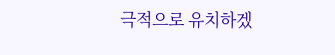극적으로 유치하겠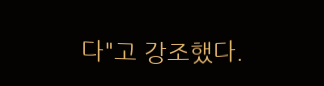다"고 강조했다.